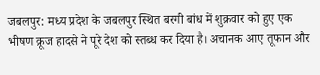जबलपुर: मध्य प्रदेश के जबलपुर स्थित बरगी बांध में शुक्रवार को हुए एक भीषण क्रूज हादसे ने पूरे देश को स्तब्ध कर दिया है। अचानक आए तूफान और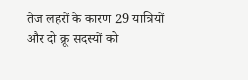तेज लहरों के कारण 29 यात्रियों और दो क्रू सदस्यों को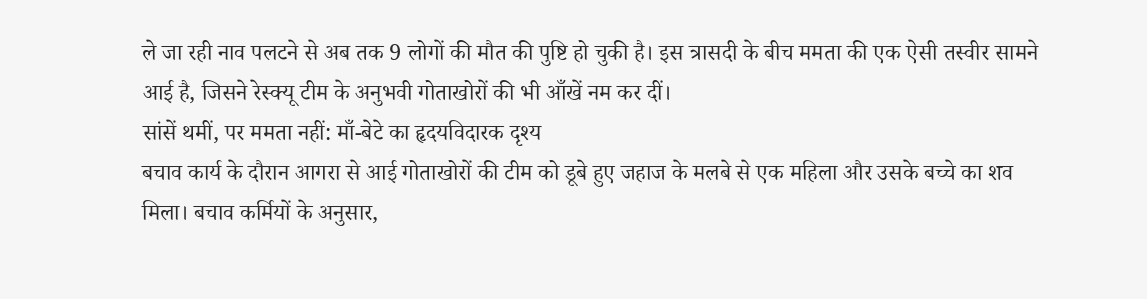ले जा रही नाव पलटने से अब तक 9 लोगों की मौत की पुष्टि हो चुकी है। इस त्रासदी के बीच ममता की एक ऐसी तस्वीर सामने आई है, जिसने रेस्क्यू टीम के अनुभवी गोताखोरों की भी आँखें नम कर दीं।
सांसें थमीं, पर ममता नहीं: माँ-बेटे का हृदयविदारक दृश्य
बचाव कार्य के दौरान आगरा से आई गोताखोरों की टीम को डूबे हुए जहाज के मलबे से एक महिला और उसके बच्चे का शव मिला। बचाव कर्मियों के अनुसार,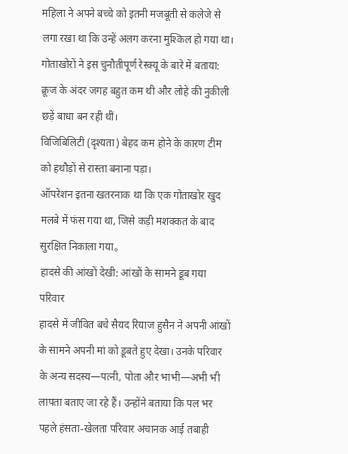महिला ने अपने बच्चे को इतनी मजबूती से कलेजे से लगा रखा था कि उन्हें अलग करना मुश्किल हो गया था।
गोताखोरों ने इस चुनौतीपूर्ण रेस्क्यू के बारे में बताया:
क्रूज के अंदर जगह बहुत कम थी और लोहे की नुकीली छड़ें बाधा बन रही थीं।
विजिबिलिटी (दृश्यता) बेहद कम होने के कारण टीम को हथौड़ों से रास्ता बनाना पड़ा।
ऑपरेशन इतना खतरनाक था कि एक गोताखोर खुद मलबे में फंस गया था, जिसे कड़ी मशक्कत के बाद सुरक्षित निकाला गया。
हादसे की आंखों देखी: आंखों के सामने डूब गया परिवार
हादसे में जीवित बचे सैयद रियाज हुसैन ने अपनी आंखों के सामने अपनी मां को डूबते हुए देखा। उनके परिवार के अन्य सदस्य—पत्नी, पोता और भाभी—अभी भी लापता बताए जा रहे हैं। उन्होंने बताया कि पल भर पहले हंसता-खेलता परिवार अचानक आई तबाही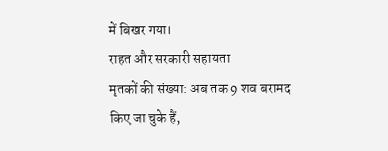में बिखर गया।
राहत और सरकारी सहायता
मृतकों की संख्या: अब तक 9 शव बरामद किए जा चुके हैं,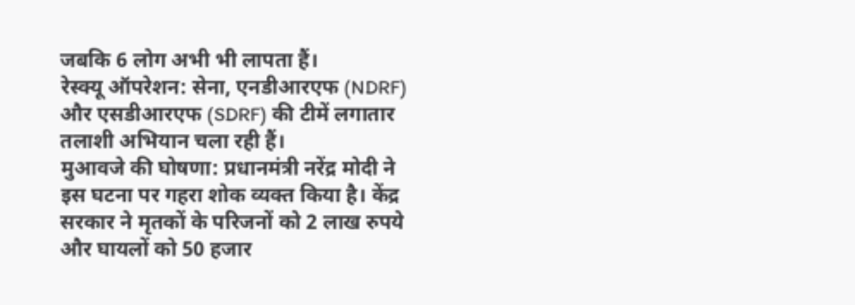जबकि 6 लोग अभी भी लापता हैं।
रेस्क्यू ऑपरेशन: सेना, एनडीआरएफ (NDRF) और एसडीआरएफ (SDRF) की टीमें लगातार तलाशी अभियान चला रही हैं।
मुआवजे की घोषणा: प्रधानमंत्री नरेंद्र मोदी ने इस घटना पर गहरा शोक व्यक्त किया है। केंद्र सरकार ने मृतकों के परिजनों को 2 लाख रुपये और घायलों को 50 हजार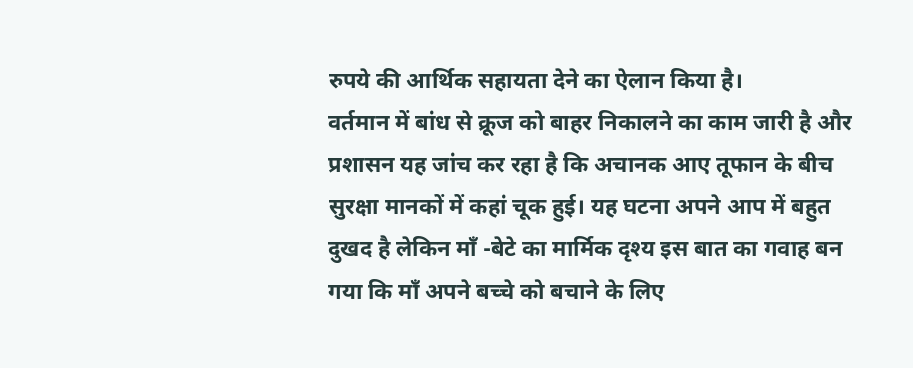रुपये की आर्थिक सहायता देने का ऐलान किया है।
वर्तमान में बांध से क्रूज को बाहर निकालने का काम जारी है और प्रशासन यह जांच कर रहा है कि अचानक आए तूफान के बीच सुरक्षा मानकों में कहां चूक हुई। यह घटना अपने आप में बहुत दुखद है लेकिन माँ -बेटे का मार्मिक दृश्य इस बात का गवाह बन गया कि माँ अपने बच्चे को बचाने के लिए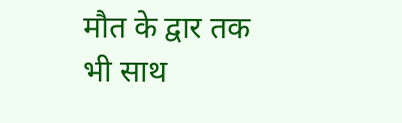मौत के द्वार तक भी साथ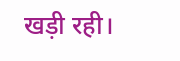खड़ी रही।